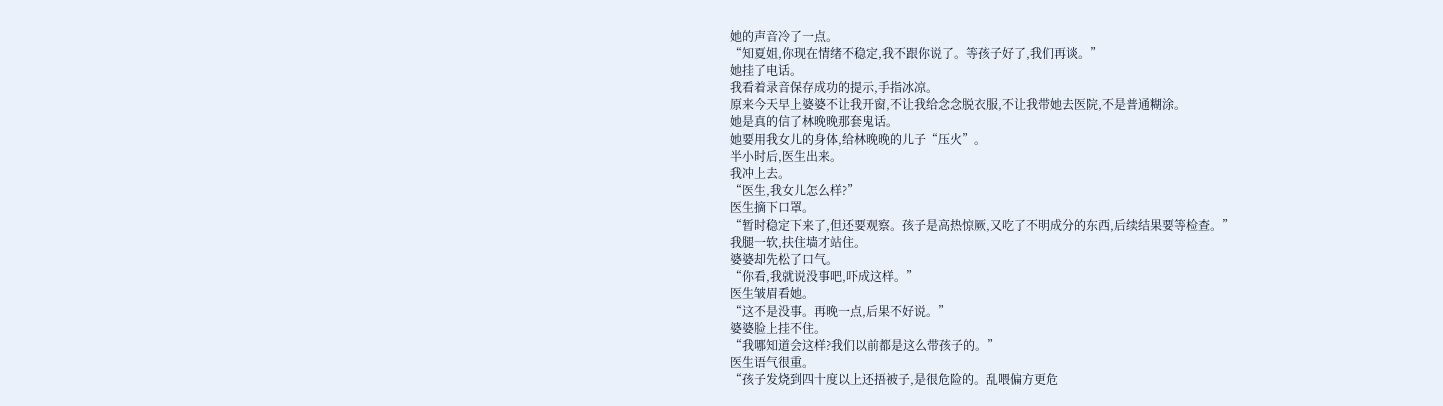她的声音冷了一点。
“知夏姐,你现在情绪不稳定,我不跟你说了。等孩子好了,我们再谈。”
她挂了电话。
我看着录音保存成功的提示,手指冰凉。
原来今天早上婆婆不让我开窗,不让我给念念脱衣服,不让我带她去医院,不是普通糊涂。
她是真的信了林晚晚那套鬼话。
她要用我女儿的身体,给林晚晚的儿子“压火”。
半小时后,医生出来。
我冲上去。
“医生,我女儿怎么样?”
医生摘下口罩。
“暂时稳定下来了,但还要观察。孩子是高热惊厥,又吃了不明成分的东西,后续结果要等检查。”
我腿一软,扶住墙才站住。
婆婆却先松了口气。
“你看,我就说没事吧,吓成这样。”
医生皱眉看她。
“这不是没事。再晚一点,后果不好说。”
婆婆脸上挂不住。
“我哪知道会这样?我们以前都是这么带孩子的。”
医生语气很重。
“孩子发烧到四十度以上还捂被子,是很危险的。乱喂偏方更危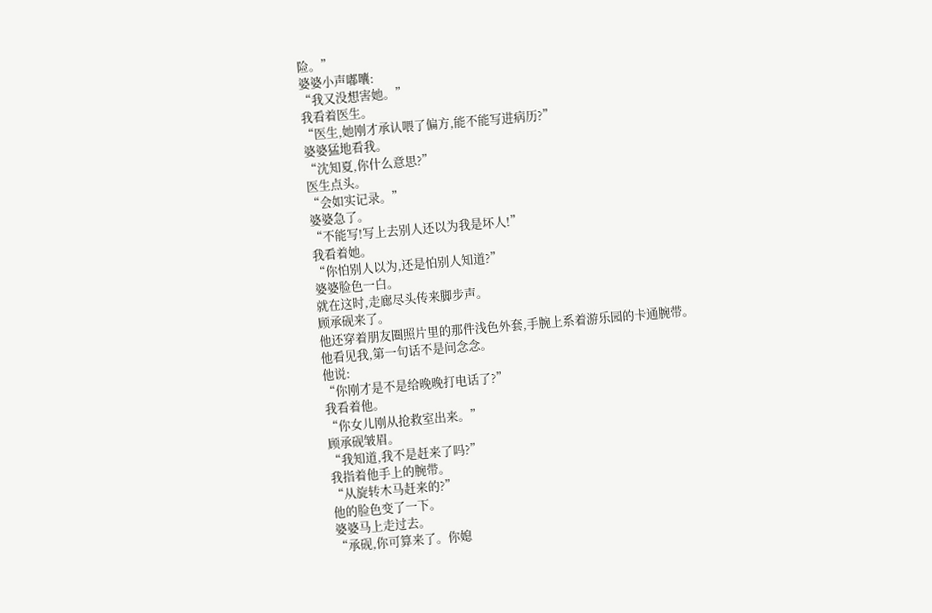险。”
婆婆小声嘟囔:
“我又没想害她。”
我看着医生。
“医生,她刚才承认喂了偏方,能不能写进病历?”
婆婆猛地看我。
“沈知夏,你什么意思?”
医生点头。
“会如实记录。”
婆婆急了。
“不能写!写上去别人还以为我是坏人!”
我看着她。
“你怕别人以为,还是怕别人知道?”
婆婆脸色一白。
就在这时,走廊尽头传来脚步声。
顾承砚来了。
他还穿着朋友圈照片里的那件浅色外套,手腕上系着游乐园的卡通腕带。
他看见我,第一句话不是问念念。
他说:
“你刚才是不是给晚晚打电话了?”
我看着他。
“你女儿刚从抢救室出来。”
顾承砚皱眉。
“我知道,我不是赶来了吗?”
我指着他手上的腕带。
“从旋转木马赶来的?”
他的脸色变了一下。
婆婆马上走过去。
“承砚,你可算来了。你媳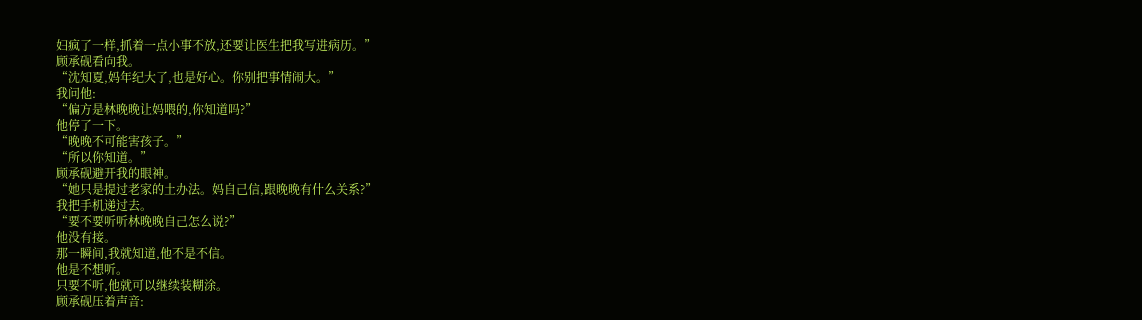妇疯了一样,抓着一点小事不放,还要让医生把我写进病历。”
顾承砚看向我。
“沈知夏,妈年纪大了,也是好心。你别把事情闹大。”
我问他:
“偏方是林晚晚让妈喂的,你知道吗?”
他停了一下。
“晚晚不可能害孩子。”
“所以你知道。”
顾承砚避开我的眼神。
“她只是提过老家的土办法。妈自己信,跟晚晚有什么关系?”
我把手机递过去。
“要不要听听林晚晚自己怎么说?”
他没有接。
那一瞬间,我就知道,他不是不信。
他是不想听。
只要不听,他就可以继续装糊涂。
顾承砚压着声音: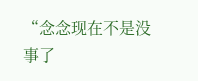“念念现在不是没事了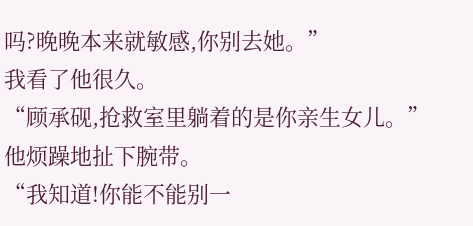吗?晚晚本来就敏感,你别去她。”
我看了他很久。
“顾承砚,抢救室里躺着的是你亲生女儿。”
他烦躁地扯下腕带。
“我知道!你能不能别一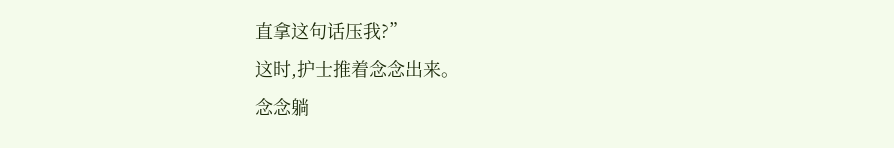直拿这句话压我?”
这时,护士推着念念出来。
念念躺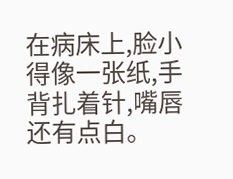在病床上,脸小得像一张纸,手背扎着针,嘴唇还有点白。